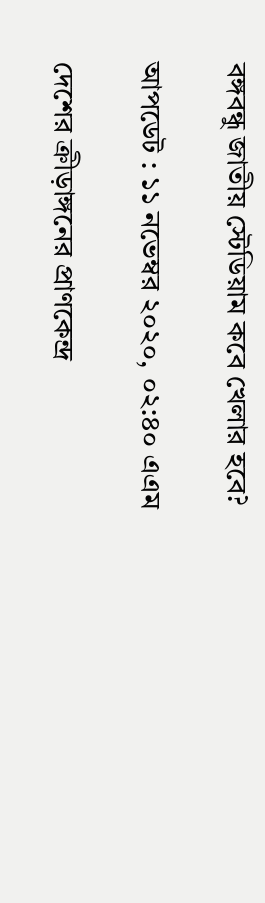বঙ্গবন্ধু জাতীয় স্টেডিয়াম কবে খেলার হবে?

আপডেট : ১১ নভেম্বর ২০২০, ০২:৪০ এএম

দেশের ক্রীড়াঙ্গনের প্রাণকেন্দ্র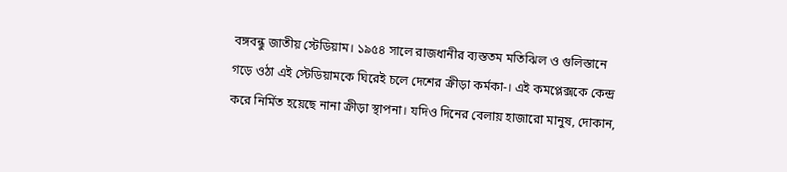বঙ্গবন্ধু জাতীয় স্টেডিয়াম। ১৯৫৪ সালে রাজধানীর ব্যস্ততম মতিঝিল ও গুলিস্তানে গড়ে ওঠা এই স্টেডিয়ামকে ঘিরেই চলে দেশের ক্রীড়া কর্মকা-। এই কমপ্লেক্সকে কেন্দ্র করে নির্মিত হয়েছে নানা ক্রীড়া স্থাপনা। যদিও দিনের বেলায় হাজারো মানুষ, দোকান,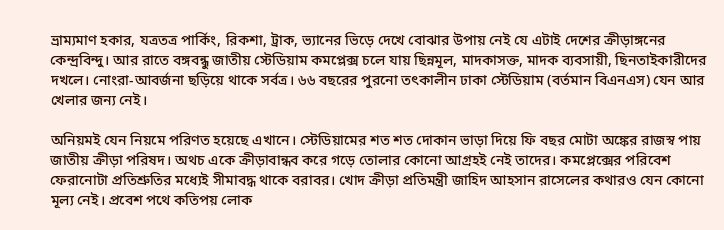ভ্রাম্যমাণ হকার, যত্রতত্র পার্কিং, রিকশা, ট্রাক, ভ্যানের ভিড়ে দেখে বোঝার উপায় নেই যে এটাই দেশের ক্রীড়াঙ্গনের কেন্দ্রবিন্দু। আর রাতে বঙ্গবন্ধু জাতীয় স্টেডিয়াম কমপ্লেক্স চলে যায় ছিন্নমূল, মাদকাসক্ত, মাদক ব্যবসায়ী, ছিনতাইকারীদের দখলে। নোংরা-আবর্জনা ছড়িয়ে থাকে সর্বত্র। ৬৬ বছরের পুরনো তৎকালীন ঢাকা স্টেডিয়াম (বর্তমান বিএনএস) যেন আর খেলার জন্য নেই।

অনিয়মই যেন নিয়মে পরিণত হয়েছে এখানে। স্টেডিয়ামের শত শত দোকান ভাড়া দিয়ে ফি বছর মোটা অঙ্কের রাজস্ব পায় জাতীয় ক্রীড়া পরিষদ। অথচ একে ক্রীড়াবান্ধব করে গড়ে তোলার কোনো আগ্রহই নেই তাদের। কমপ্লেক্সের পরিবেশ ফেরানোটা প্রতিশ্রুতির মধ্যেই সীমাবদ্ধ থাকে বরাবর। খোদ ক্রীড়া প্রতিমন্ত্রী জাহিদ আহসান রাসেলের কথারও যেন কোনো মূল্য নেই। প্রবেশ পথে কতিপয় লোক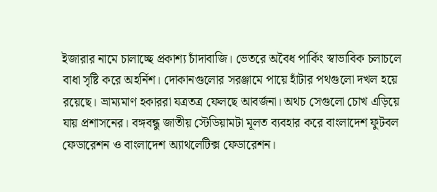ইজারার নামে চালাচ্ছে প্রকাশ্য চাঁদাবাজি। ভেতরে অবৈধ পার্কিং স্বাভাবিক চলাচলে বাধা সৃষ্টি করে অহর্নিশ। দোকানগুলোর সরঞ্জামে পায়ে হাঁটার পথগুলো দখল হয়ে রয়েছে। ভ্রাম্যমাণ হকাররা যত্রতত্র ফেলছে আবর্জনা। অথচ সেগুলো চোখ এড়িয়ে যায় প্রশাসনের। বঙ্গবন্ধু জাতীয় স্টেডিয়ামটা মূলত ব্যবহার করে বাংলাদেশ ফুটবল ফেডারেশন ও বাংলাদেশ অ্যাথলেটিক্স ফেডারেশন।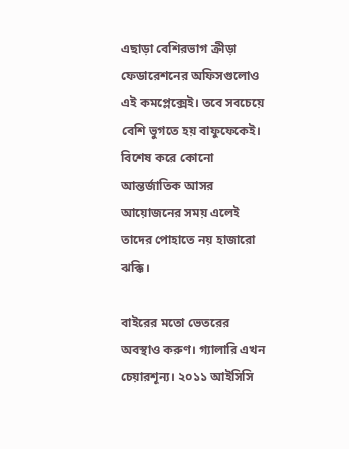এছাড়া বেশিরভাগ ক্রীড়া ফেডারেশনের অফিসগুলোও এই কমপ্লেক্সেই। তবে সবচেয়ে বেশি ভুগতে হয় বাফুফেকেই। বিশেষ করে কোনো আন্তর্জাতিক আসর আয়োজনের সময় এলেই তাদের পোহাতে নয় হাজারো ঝক্কি।

বাইরের মতো ভেতরের অবস্থাও করুণ। গ্যালারি এখন চেয়ারশূন্য। ২০১১ আইসিসি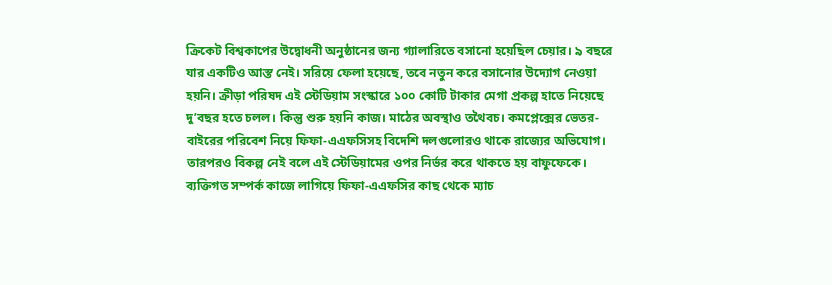ক্রিকেট বিশ্বকাপের উদ্বোধনী অনুষ্ঠানের জন্য গ্যালারিতে বসানো হয়েছিল চেয়ার। ৯ বছরে যার একটিও আস্ত নেই। সরিয়ে ফেলা হয়েছে, তবে নতুন করে বসানোর উদ্যোগ নেওয়া হয়নি। ক্রীড়া পরিষদ এই স্টেডিয়াম সংস্কারে ১০০ কোটি টাকার মেগা প্রকল্প হাতে নিয়েছে দু’বছর হতে চলল। কিন্তু শুরু হয়নি কাজ। মাঠের অবস্থাও তথৈবচ। কমপ্লেক্সের ভেতর-বাইরের পরিবেশ নিয়ে ফিফা-এএফসিসহ বিদেশি দলগুলোরও থাকে রাজ্যের অভিযোগ। তারপরও বিকল্প নেই বলে এই স্টেডিয়ামের ওপর নির্ভর করে থাকতে হয় বাফুফেকে। ব্যক্তিগত সম্পর্ক কাজে লাগিয়ে ফিফা-এএফসির কাছ থেকে ম্যাচ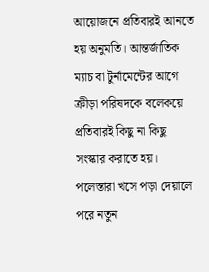আয়োজনে প্রতিবারই আনতে হয় অনুমতি। আন্তর্জাতিক ম্যাচ বা টুর্নামেন্টের আগে ক্রীড়া পরিষদকে বলেকয়ে প্রতিবারই কিছু না কিছু সংস্কার করাতে হয়। পলেস্তারা খসে পড়া দেয়ালে পরে নতুন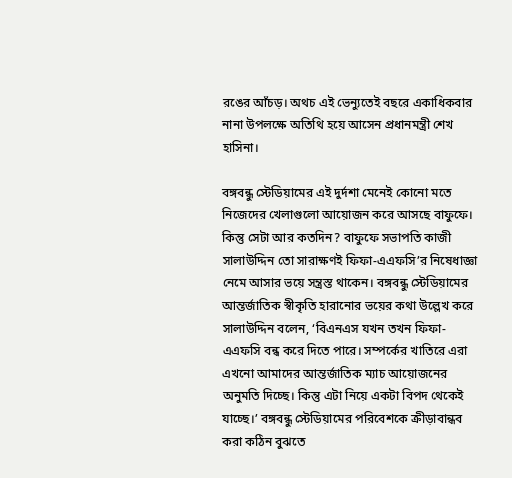রঙের আঁচড়। অথচ এই ভেন্যুতেই বছরে একাধিকবার নানা উপলক্ষে অতিথি হয়ে আসেন প্রধানমন্ত্রী শেখ হাসিনা।

বঙ্গবন্ধু স্টেডিয়ামের এই দুর্দশা মেনেই কোনো মতে নিজেদের খেলাগুলো আয়োজন করে আসছে বাফুফে। কিন্তু সেটা আর কতদিন? বাফুফে সভাপতি কাজী সালাউদ্দিন তো সারাক্ষণই ফিফা-এএফসি’র নিষেধাজ্ঞা নেমে আসার ভয়ে সন্ত্রস্ত থাকেন। বঙ্গবন্ধু স্টেডিয়ামের আন্তর্জাতিক স্বীকৃতি হারানোর ভয়ের কথা উল্লেখ করে সালাউদ্দিন বলেন, ‘বিএনএস যখন তখন ফিফা-এএফসি বন্ধ করে দিতে পারে। সম্পর্কের খাতিরে এরা এখনো আমাদের আন্তর্জাতিক ম্যাচ আয়োজনের অনুমতি দিচ্ছে। কিন্তু এটা নিয়ে একটা বিপদ থেকেই যাচ্ছে।’ বঙ্গবন্ধু স্টেডিয়ামের পরিবেশকে ক্রীড়াবান্ধব করা কঠিন বুঝতে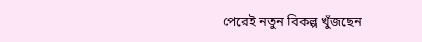পেরেই নতুন বিকল্প খুঁজছেন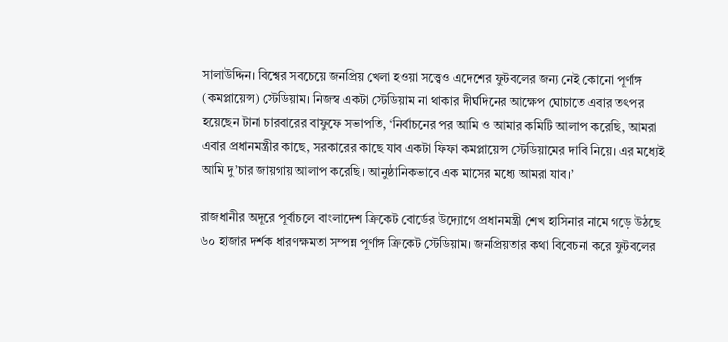সালাউদ্দিন। বিশ্বের সবচেয়ে জনপ্রিয় খেলা হওয়া সত্ত্বেও এদেশের ফুটবলের জন্য নেই কোনো পূর্ণাঙ্গ (কমপ্লায়েন্স) স্টেডিয়াম। নিজস্ব একটা স্টেডিয়াম না থাকার দীর্ঘদিনের আক্ষেপ ঘোচাতে এবার তৎপর হয়েছেন টানা চারবারের বাফুফে সভাপতি, ‘নির্বাচনের পর আমি ও আমার কমিটি আলাপ করেছি, আমরা এবার প্রধানমন্ত্রীর কাছে, সরকারের কাছে যাব একটা ফিফা কমপ্লায়েন্স স্টেডিয়ামের দাবি নিয়ে। এর মধ্যেই আমি দু’চার জায়গায় আলাপ করেছি। আনুষ্ঠানিকভাবে এক মাসের মধ্যে আমরা যাব।’

রাজধানীর অদূরে পূর্বাচলে বাংলাদেশ ক্রিকেট বোর্ডের উদ্যোগে প্রধানমন্ত্রী শেখ হাসিনার নামে গড়ে উঠছে ৬০ হাজার দর্শক ধারণক্ষমতা সম্পন্ন পূর্ণাঙ্গ ক্রিকেট স্টেডিয়াম। জনপ্রিয়তার কথা বিবেচনা করে ফুটবলের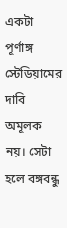একটা পূর্ণাঙ্গ স্টেডিয়ামের দাবি অমূলক নয়। সেটা হলে বঙ্গবন্ধু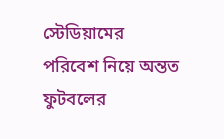স্টেডিয়ামের পরিবেশ নিয়ে অন্তত ফুটবলের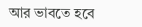আর ভাবতে হবে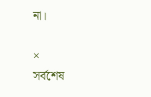না।

×
সর্বশেষ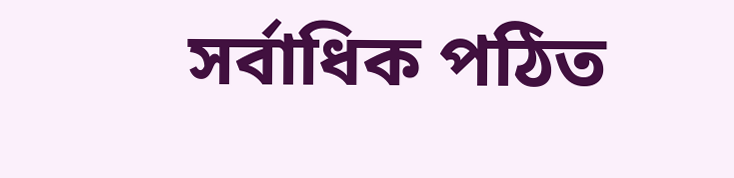সর্বাধিক পঠিত